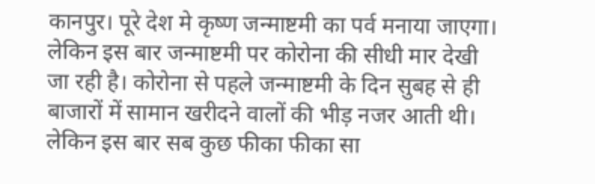कानपुर। पूरे देश मे कृष्ण जन्माष्टमी का पर्व मनाया जाएगा। लेकिन इस बार जन्माष्टमी पर कोरोना की सीधी मार देखी जा रही है। कोरोना से पहले जन्माष्टमी के दिन सुबह से ही बाजारों में सामान खरीदने वालों की भीड़ नजर आती थी। लेकिन इस बार सब कुछ फीका फीका सा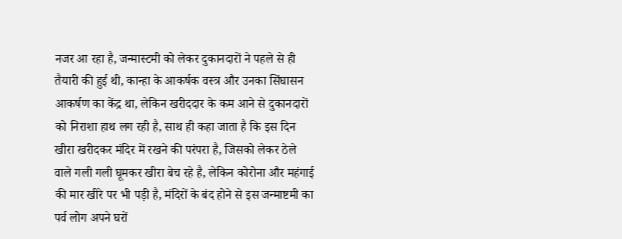नजर आ रहा है, जन्मास्टमी को लेकर दुकानदारों ने पहले से ही तैयारी की हुई थी, कान्हा के आकर्षक वस्त्र और उनका सिंघासन आकर्षण का केंद्र था, लेकिन खरीददार के कम आने से दुकानदारों को निराशा हाथ लग रही है, साथ ही कहा जाता है कि इस दिन खीरा खरीदकर मंदिर में रखने की परंपरा है, जिसको लेकर ठेले वाले गली गली घूमकर खीरा बेच रहे है, लेकिन कोरोना और महंगाई की मार खीरे पर भी पड़ी है, मंदिरों के बंद होने से इस जन्माष्टमी का पर्व लोग अपने घरों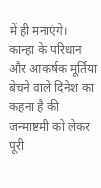में ही मनाएंगे।
कान्हा के परिधान और आकर्षक मूर्तिया बेचने वाले दिनेश का कहना है की जन्माष्टमी को लेकर पूरी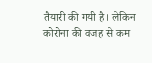तैयारी की गयी है। लेकिन कोरोना की वजह से कम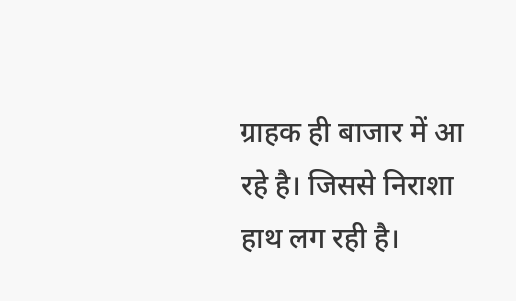ग्राहक ही बाजार में आ रहे है। जिससे निराशा हाथ लग रही है।